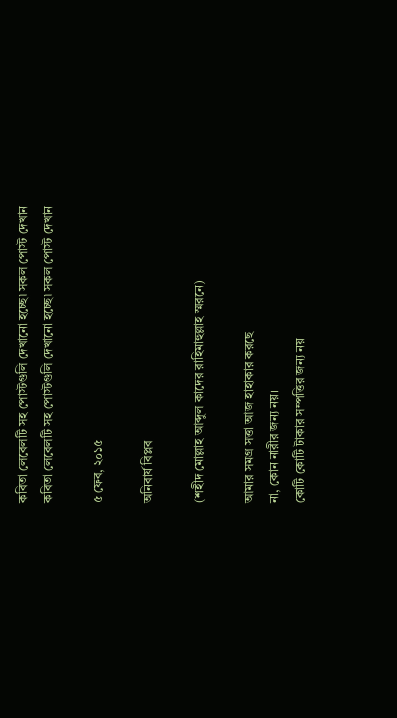কবিতা লেবেলটি সহ পোস্টগুলি দেখানো হচ্ছে৷ সকল পোস্ট দেখান
কবিতা লেবেলটি সহ পোস্টগুলি দেখানো হচ্ছে৷ সকল পোস্ট দেখান

৫ ফেব, ২০১৫

অনিবার্য বিপ্লব

(শহীদ মোল্লাহ আব্দুল কাদের রাহিমাহুল্লাহ স্মরনে)

আমার সমগ্র সত্তা আজ হাহাকার করছে
না, কোন নারীর জন্য নয়।
কোটি কোটি টাকার সম্পত্তির জন্য নয়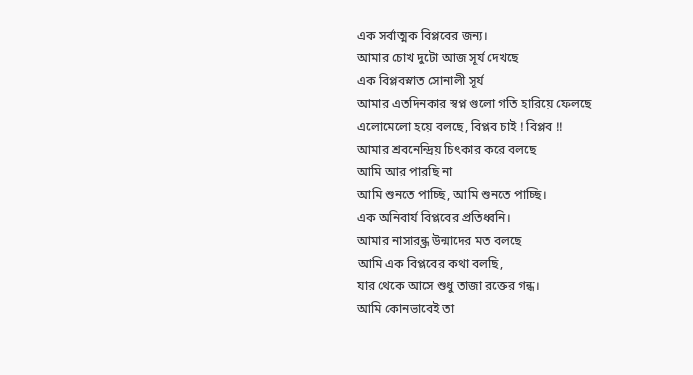এক সর্বাত্মক বিপ্লবের জন্য।
আমার চোখ দুটো আজ সূর্য দেখছে
এক বিপ্লবস্নাত সোনালী সূর্য
আমার এতদিনকার স্বপ্ন গুলো গতি হারিয়ে ফেলছে
এলোমেলো হয়ে বলছে, বিপ্লব চাই ! বিপ্লব !!
আমার শ্রবনেন্দ্রিয় চিৎকার করে বলছে
আমি আর পারছি না
আমি শুনতে পাচ্ছি, আমি শুনতে পাচ্ছি।
এক অনিবার্য বিপ্লবের প্রতিধ্বনি।
আমার নাসারন্ধ্র উন্মাদের মত বলছে
আমি এক বিপ্লবের কথা বলছি,
যার থেকে আসে শুধু তাজা রক্তের গন্ধ।
আমি কোনভাবেই তা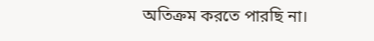অতিক্রম করতে পারছি না।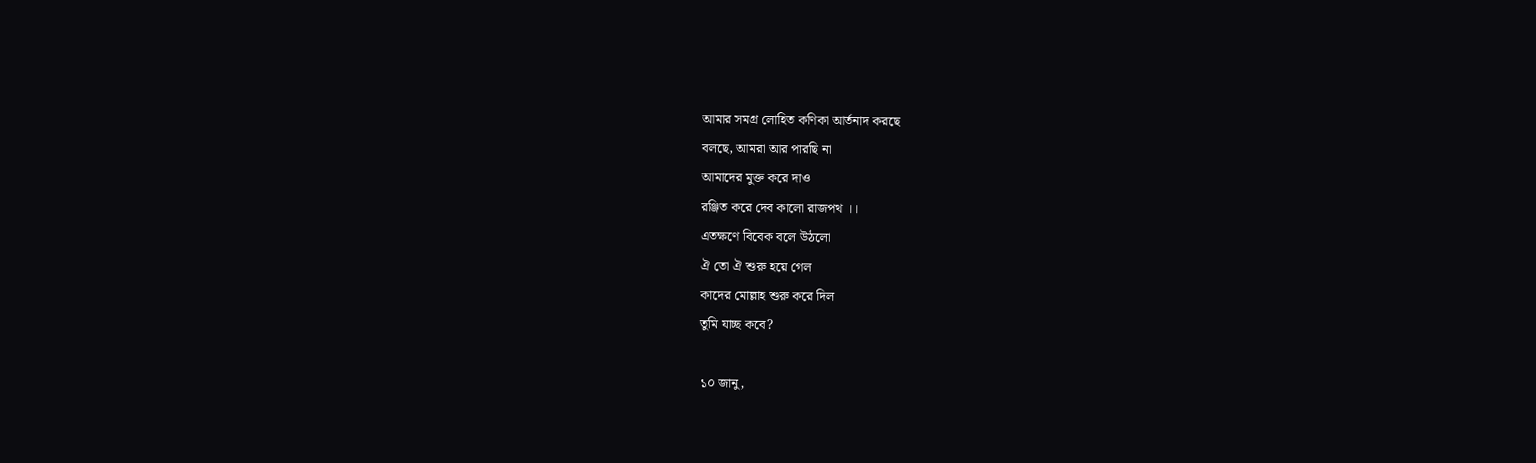আমার সমগ্র লোহিত কণিকা আর্তনাদ করছে
বলছে, আমরা আর পারছি না
আমাদের মুক্ত করে দাও
রঞ্জিত করে দেব কালো রাজপথ ।।
এতক্ষণে বিবেক বলে উঠলো
ঐ তো ঐ শুরু হয়ে গেল
কাদের মোল্লাহ শুরু করে দিল
তুমি যাচ্ছ কবে?

১০ জানু,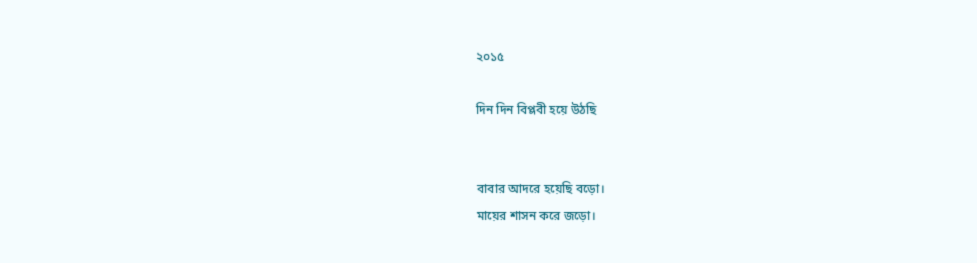২০১৫

দিন দিন বিপ্লবী হয়ে উঠছি


বাবার আদরে হয়েছি বড়ো।
মায়ের শাসন করে জড়ো।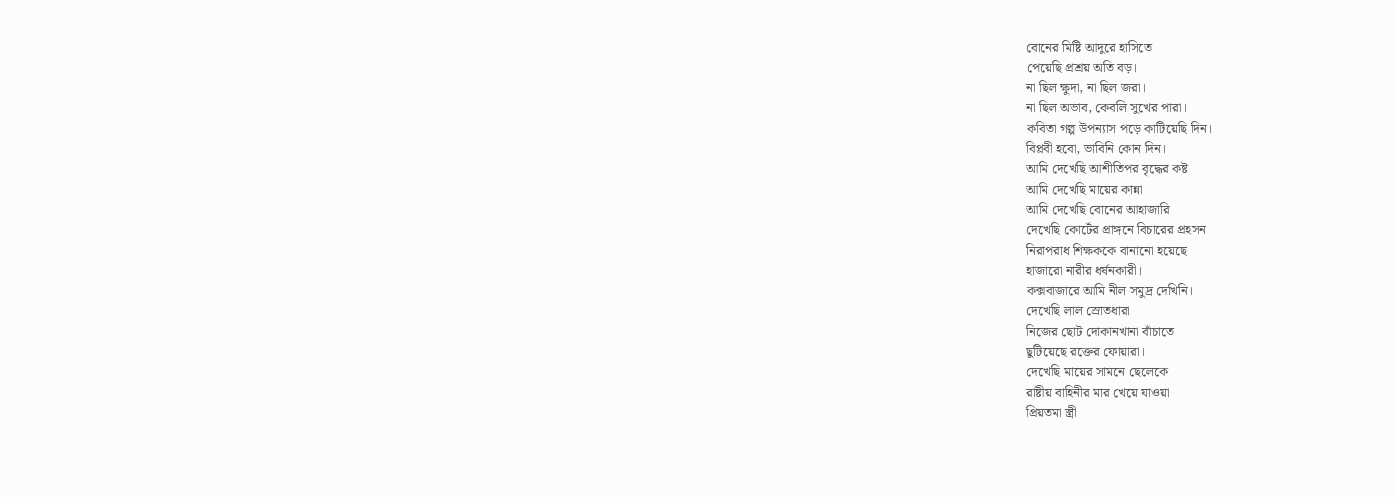বোনের মিষ্টি আদুরে হাসিতে
পেয়েছি প্রশ্রয় অতি বড়।
না ছিল ক্ষুদা, না ছিল জরা।
না ছিল অভাব, কেবলি সুখের পারা।
কবিতা গল্প উপন্যাস পড়ে কাটিয়েছি দিন।
বিপ্লবী হবো, ভাবিনি কোন দিন।
আমি দেখেছি আশীতিপর বৃদ্ধের কষ্ট
আমি দেখেছি মায়ের কান্না
আমি দেখেছি বোনের আহাজারি
দেখেছি কোর্টের প্রাঙ্গনে বিচারের প্রহসন
নিরাপরাধ শিক্ষককে বানানো হয়েছে
হাজারো নারীর ধর্ষনকারী।
কক্সবাজারে আমি নীল সমুদ্র দেখিনি।
দেখেছি লাল স্রোতধারা
নিজের ছোট দোকানখানা বাঁচাতে
ছুটিয়েছে রক্তের ফোয়ারা।
দেখেছি মায়ের সামনে ছেলেকে
রাষ্টীয় বাহিনীর মার খেয়ে যাওয়া
প্রিয়তমা স্ত্রী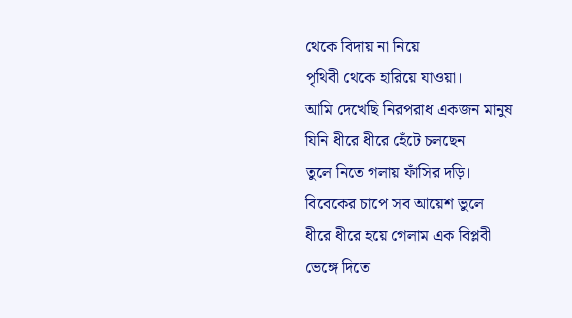থেকে বিদায় না নিয়ে
পৃথিবী থেকে হারিয়ে যাওয়া।
আমি দেখেছি নিরপরাধ একজন মানুষ
যিনি ধীরে ধীরে হেঁটে চলছেন
তুলে নিতে গলায় ফাঁসির দড়ি।
বিবেকের চাপে সব আয়েশ ভুলে
ধীরে ধীরে হয়ে গেলাম এক বিপ্লবী
ভেঙ্গে দিতে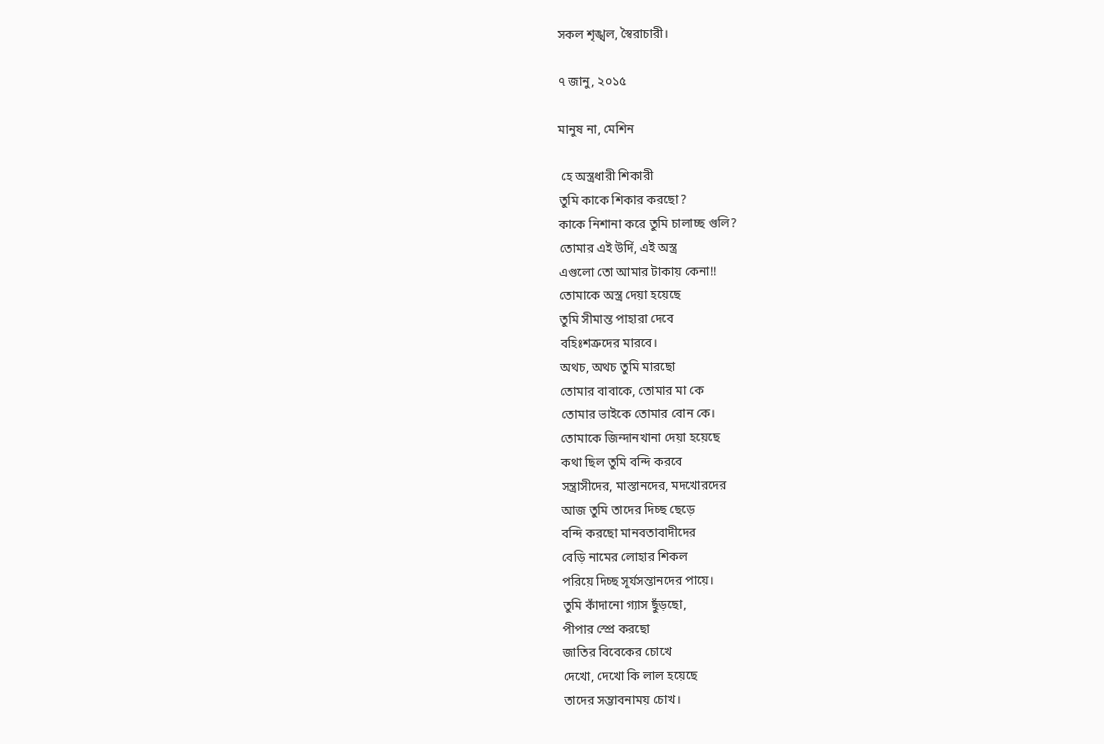সকল শৃঙ্খল, স্বৈরাচারী।

৭ জানু, ২০১৫

মানুষ না, মেশিন

 হে অস্ত্রধারী শিকারী
তুমি কাকে শিকার করছো?
কাকে নিশানা করে তুমি চালাচ্ছ গুলি?
তোমার এই উর্দি, এই অস্ত্র
এগুলো তো আমার টাকায় কেনা!!
তোমাকে অস্ত্র দেয়া হয়েছে
তুমি সীমান্ত পাহারা দেবে
বহিঃশত্রুদের মারবে।
অথচ, অথচ তুমি মারছো
তোমার বাবাকে, তোমার মা কে
তোমার ভাইকে তোমার বোন কে।
তোমাকে জিন্দানখানা দেয়া হয়েছে
কথা ছিল তুমি বন্দি করবে
সন্ত্রাসীদের, মাস্তানদের, মদখোরদের
আজ তুমি তাদের দিচ্ছ ছেড়ে
বন্দি করছো মানবতাবাদীদের
বেড়ি নামের লোহার শিকল
পরিয়ে দিচ্ছ সূর্যসন্তানদের পায়ে।
তুমি কাঁদানো গ্যাস ছুঁড়ছো,
পীপার স্প্রে করছো
জাতির বিবেকের চোখে
দেখো, দেখো কি লাল হয়েছে
তাদের সম্ভাবনাময় চোখ।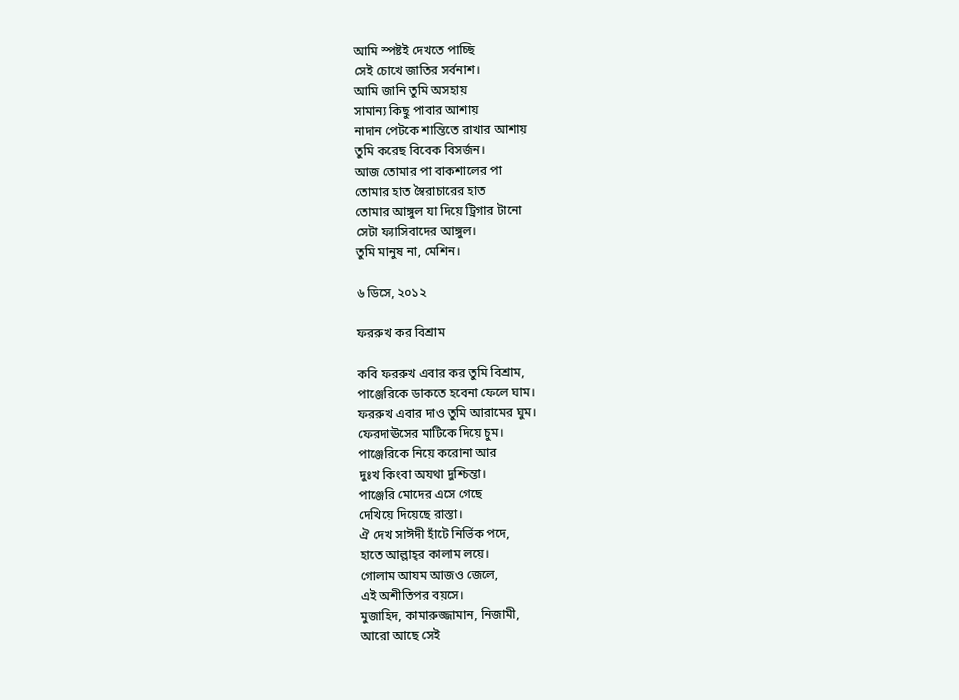আমি স্পষ্টই দেখতে পাচ্ছি
সেই চোখে জাতির সর্বনাশ।
আমি জানি তুমি অসহায়
সামান্য কিছু পাবার আশায়
নাদান পেটকে শান্তিতে রাখার আশায়
তুমি করেছ বিবেক বিসর্জন।
আজ তোমার পা বাকশালের পা
তোমার হাত স্বৈরাচারের হাত
তোমার আঙ্গুল যা দিয়ে ট্রিগার টানো
সেটা ফ্যাসিবাদের আঙ্গুল।
তুমি মানুষ না, মেশিন।

৬ ডিসে, ২০১২

ফররুখ কর বিশ্রাম

কবি ফররুখ এবার কর তুমি বিশ্রাম,
পাঞ্জেরিকে ডাকতে হবেনা ফেলে ঘাম।
ফররুখ এবার দাও তুমি আরামের ঘুম।
ফেরদাঊসের মাটিকে দিয়ে চুম।
পাঞ্জেরিকে নিয়ে করোনা আর
দুঃখ কিংবা অযথা দুশ্চিন্তা।
পাঞ্জেরি মোদের এসে গেছে
দেখিয়ে দিয়েছে রাস্তা।
ঐ দেখ সাঈদী হাঁটে নির্ভিক পদে,
হাতে আল্লাহ্‌র কালাম লয়ে।
গোলাম আযম আজও জেলে,
এই অশীতিপর বয়সে।
মুজাহিদ, কামারুজ্জামান, নিজামী,
আরো আছে সেই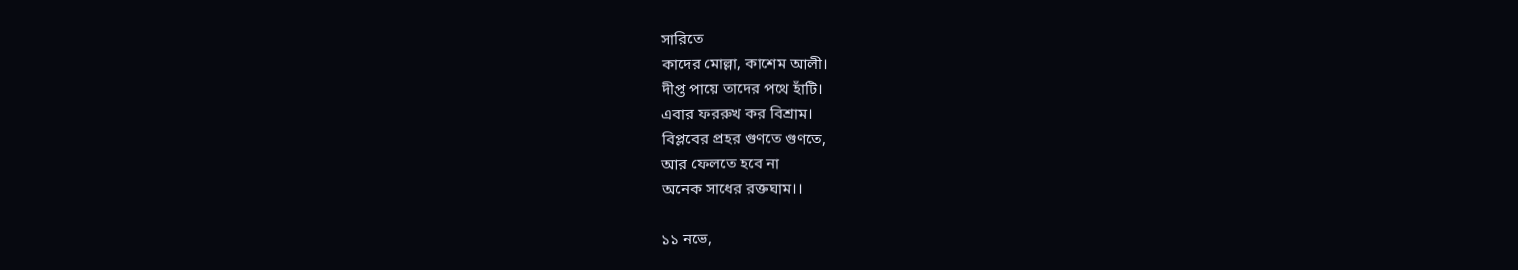সারিতে
কাদের মোল্লা, কাশেম আলী।
দীপ্ত পায়ে তাদের পথে হাঁটি।
এবার ফররুখ কর বিশ্রাম।
বিপ্লবের প্রহর গুণতে গুণতে,
আর ফেলতে হবে না
অনেক সাধের রক্তঘাম।।

১১ নভে,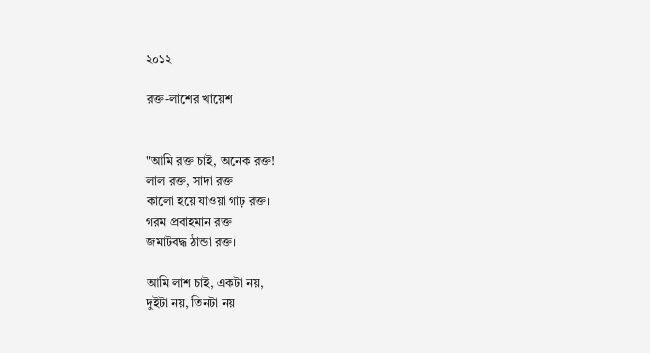২০১২

রক্ত-লাশের খায়েশ


"আমি রক্ত চাই, অনেক রক্ত!
লাল রক্ত, সাদা রক্ত
কালো হয়ে যাওয়া গাঢ় রক্ত।
গরম প্রবাহমান রক্ত
জমাটবদ্ধ ঠান্ডা রক্ত।

আমি লাশ চাই, একটা নয়,
দুইটা নয়, তিনটা নয়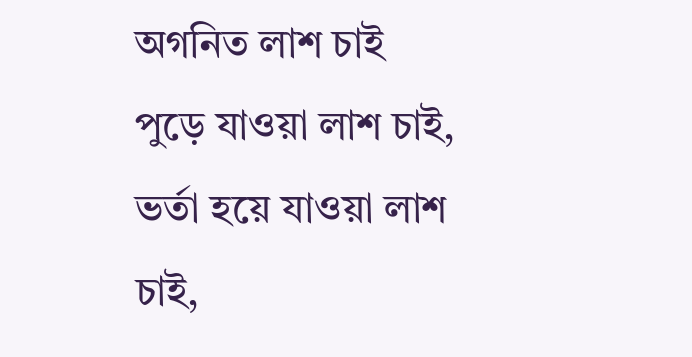অগনিত লাশ চাই
পুড়ে যাওয়া লাশ চাই,
ভর্তা হয়ে যাওয়া লাশ চাই,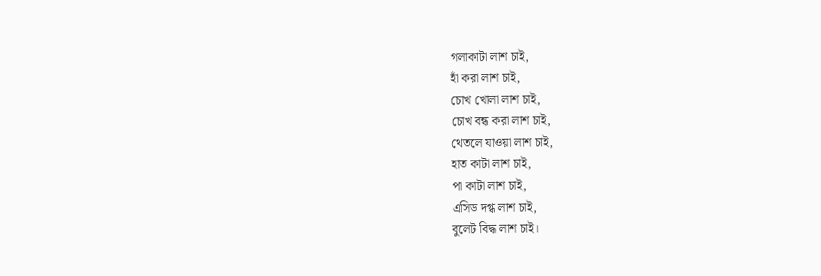গলাকাটা লাশ চাই,
হাঁ করা লাশ চাই,
চোখ খোলা লাশ চাই,
চোখ বন্ধ করা লাশ চাই,
থেতলে যাওয়া লাশ চাই,
হাত কাটা লাশ চাই,
পা কাটা লাশ চাই,
এসিড দগ্ধ লাশ চাই,
বুলেট বিদ্ধ লাশ চাই।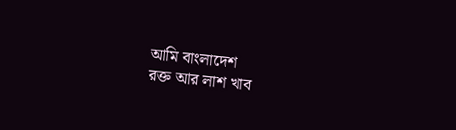আমি বাংলাদেশ
রক্ত আর লাশ খাব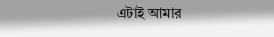এটাই আমার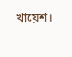খায়েশ।